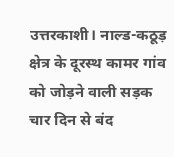उत्तरकाशी। नाल्ड-कठूड़ क्षेत्र के दूरस्थ कामर गांव को जोड़ने वाली सड़क चार दिन से बंद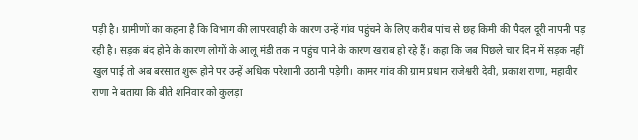पड़ी है। ग्रामीणों का कहना है कि विभाग की लापरवाही के कारण उन्हें गांव पहुंचने के लिए करीब पांच से छह किमी की पैदल दूरी नापनी पड़ रही है। सड़क बंद होने के कारण लोगों के आलू मंडी तक न पहुंच पाने के कारण खराब हो रहे हैं। कहा कि जब पिछले चार दिन में सड़क नहीं खुल पाई तो अब बरसात शुरू होने पर उन्हें अधिक परेशानी उठानी पड़ेगी। कामर गांव की ग्राम प्रधान राजेश्वरी देवी, प्रकाश राणा, महावीर राणा ने बताया कि बीते शनिवार को कुलड़ा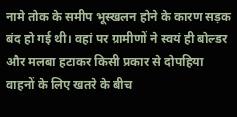नामे तोक के समीप भूस्खलन होने के कारण सड़क बंद हो गई थी। वहां पर ग्रामीणों ने स्वयं ही बोल्डर और मलबा हटाकर किसी प्रकार से दोपहिया वाहनों के लिए खतरे के बीच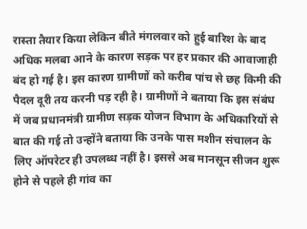रास्ता तैयार किया लेकिन बीते मंगलवार को हुई बारिश के बाद अधिक मलबा आने के कारण सड़क पर हर प्रकार की आवाजाही बंद हो गई है। इस कारण ग्रामीणों को करीब पांच से छह किमी की पैदल दूरी तय करनी पड़ रही है। ग्रामीणों ने बताया कि इस संबंध में जब प्रधानमंत्री ग्रामीण सड़क योजन विभाग के अधिकारियों से बात की गई तो उन्होंने बताया कि उनके पास मशीन संचालन के लिए ऑपरेटर ही उपलब्ध नहीं है। इससे अब मानसून सीजन शुरू होने से पहले ही गांव का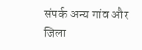संपर्क अन्य गांव और जिला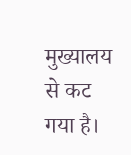मुख्यालय से कट गया है।